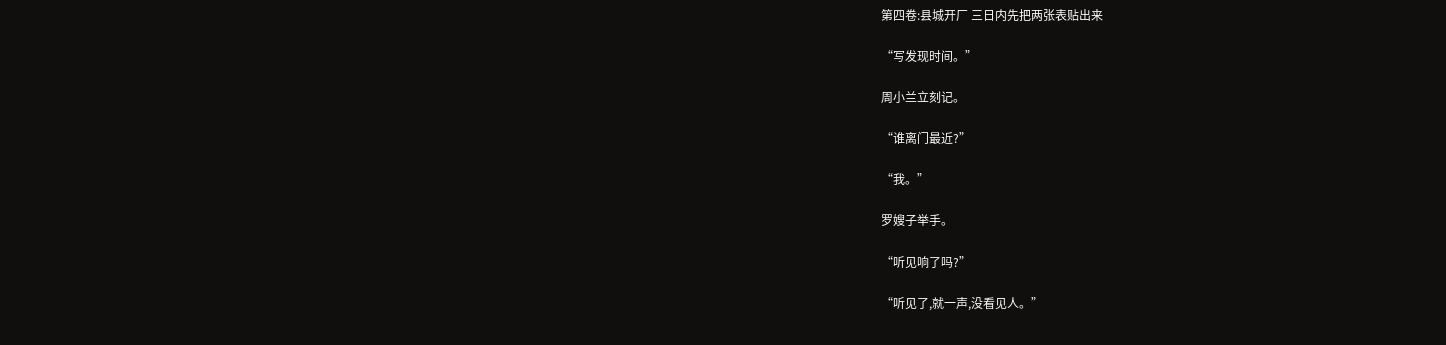第四卷:县城开厂 三日内先把两张表贴出来

“写发现时间。”

周小兰立刻记。

“谁离门最近?”

“我。”

罗嫂子举手。

“听见响了吗?”

“听见了,就一声,没看见人。”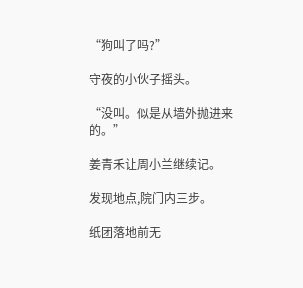“狗叫了吗?”

守夜的小伙子摇头。

“没叫。似是从墙外抛进来的。”

姜青禾让周小兰继续记。

发现地点,院门内三步。

纸团落地前无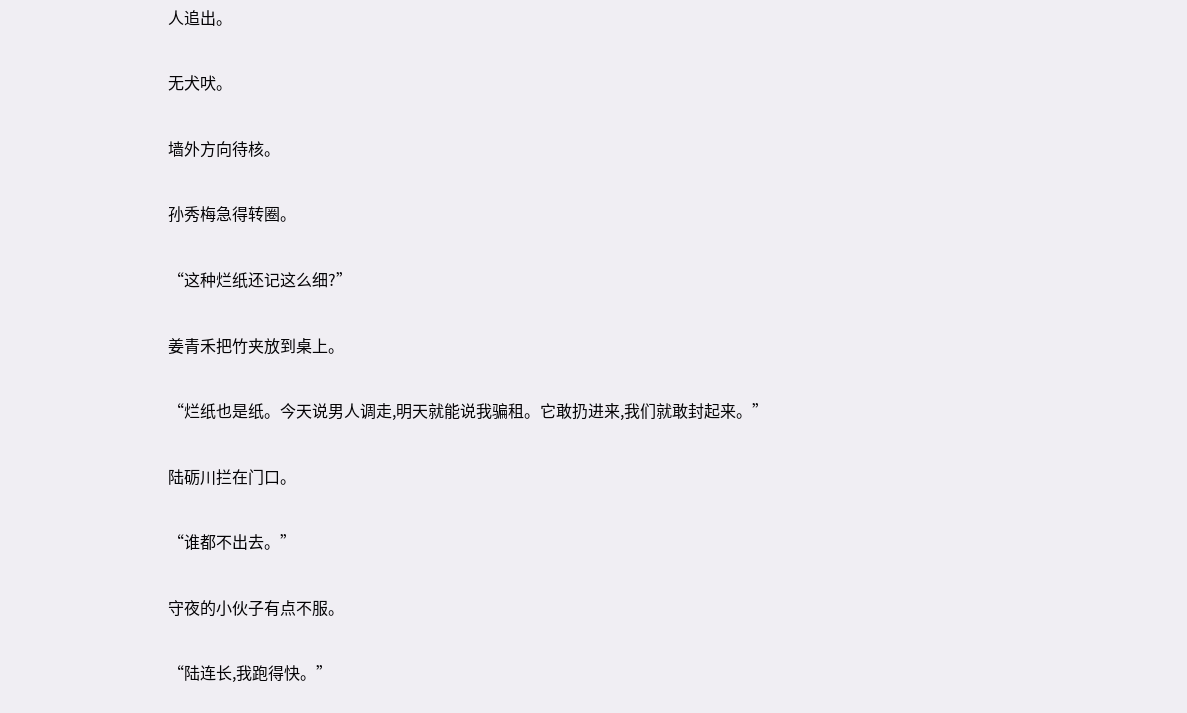人追出。

无犬吠。

墙外方向待核。

孙秀梅急得转圈。

“这种烂纸还记这么细?”

姜青禾把竹夹放到桌上。

“烂纸也是纸。今天说男人调走,明天就能说我骗租。它敢扔进来,我们就敢封起来。”

陆砺川拦在门口。

“谁都不出去。”

守夜的小伙子有点不服。

“陆连长,我跑得快。”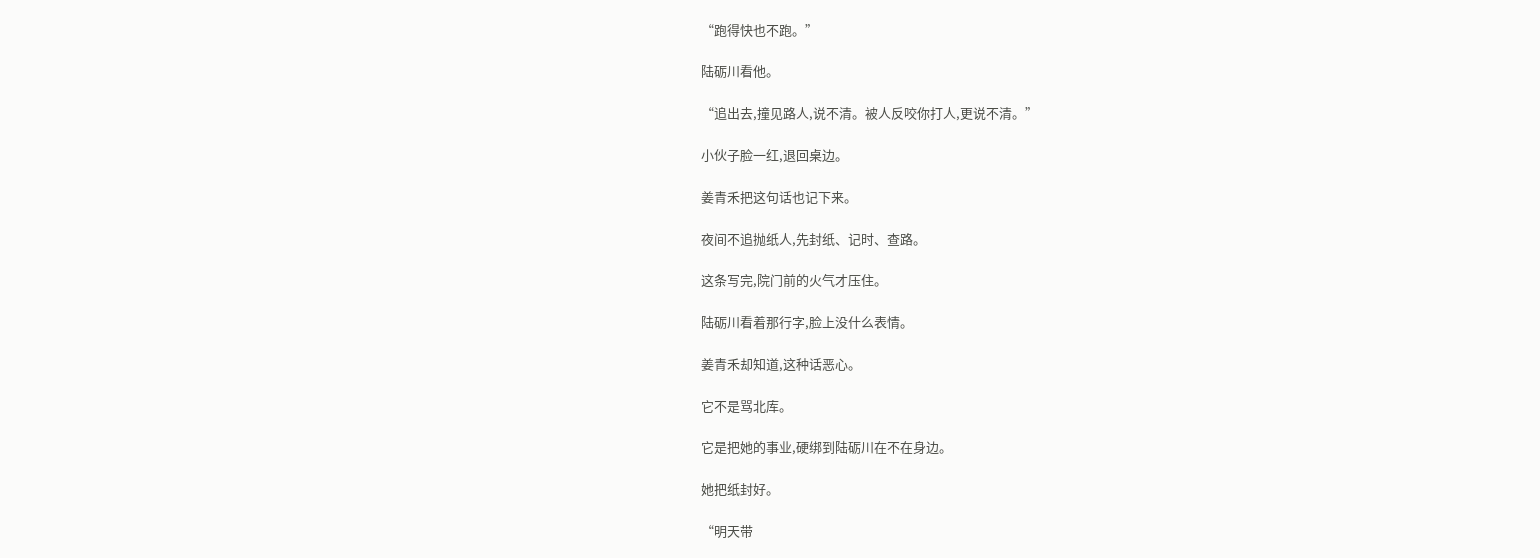“跑得快也不跑。”

陆砺川看他。

“追出去,撞见路人,说不清。被人反咬你打人,更说不清。”

小伙子脸一红,退回桌边。

姜青禾把这句话也记下来。

夜间不追抛纸人,先封纸、记时、查路。

这条写完,院门前的火气才压住。

陆砺川看着那行字,脸上没什么表情。

姜青禾却知道,这种话恶心。

它不是骂北库。

它是把她的事业,硬绑到陆砺川在不在身边。

她把纸封好。

“明天带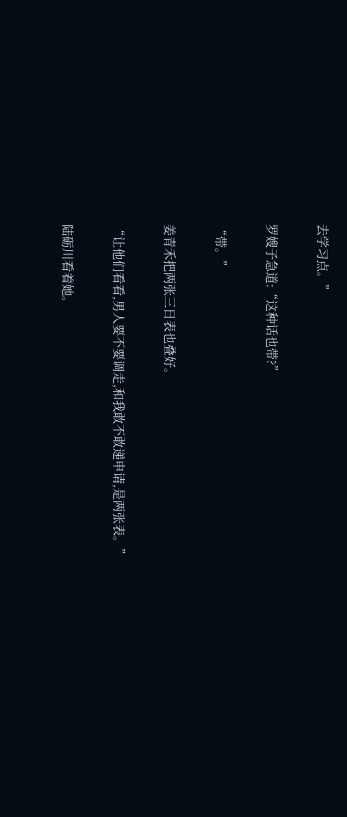去学习点。”

罗嫂子急道:“这种话也带?”

“带。”

姜青禾把两张三日表也叠好。

“让他们看看,男人要不要调走,和我敢不敢递申请,是两张表。”

陆砺川看着她。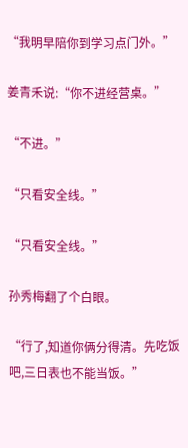“我明早陪你到学习点门外。”

姜青禾说:“你不进经营桌。”

“不进。”

“只看安全线。”

“只看安全线。”

孙秀梅翻了个白眼。

“行了,知道你俩分得清。先吃饭吧,三日表也不能当饭。”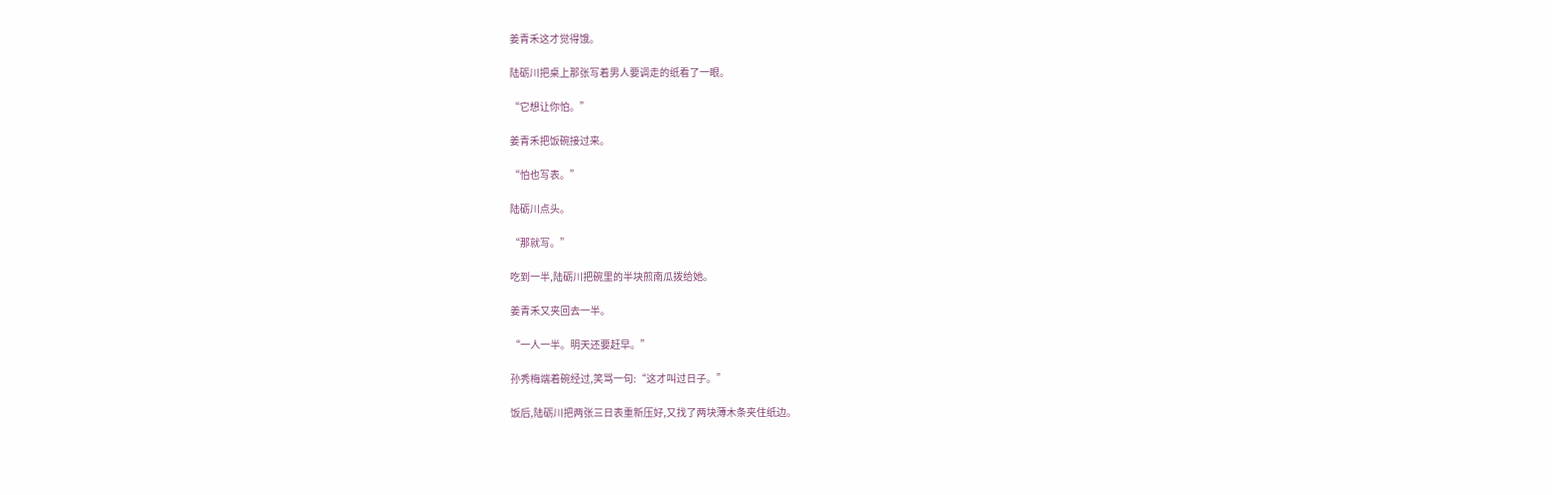姜青禾这才觉得饿。

陆砺川把桌上那张写着男人要调走的纸看了一眼。

“它想让你怕。”

姜青禾把饭碗接过来。

“怕也写表。”

陆砺川点头。

“那就写。”

吃到一半,陆砺川把碗里的半块煎南瓜拨给她。

姜青禾又夹回去一半。

“一人一半。明天还要赶早。”

孙秀梅端着碗经过,笑骂一句:“这才叫过日子。”

饭后,陆砺川把两张三日表重新压好,又找了两块薄木条夹住纸边。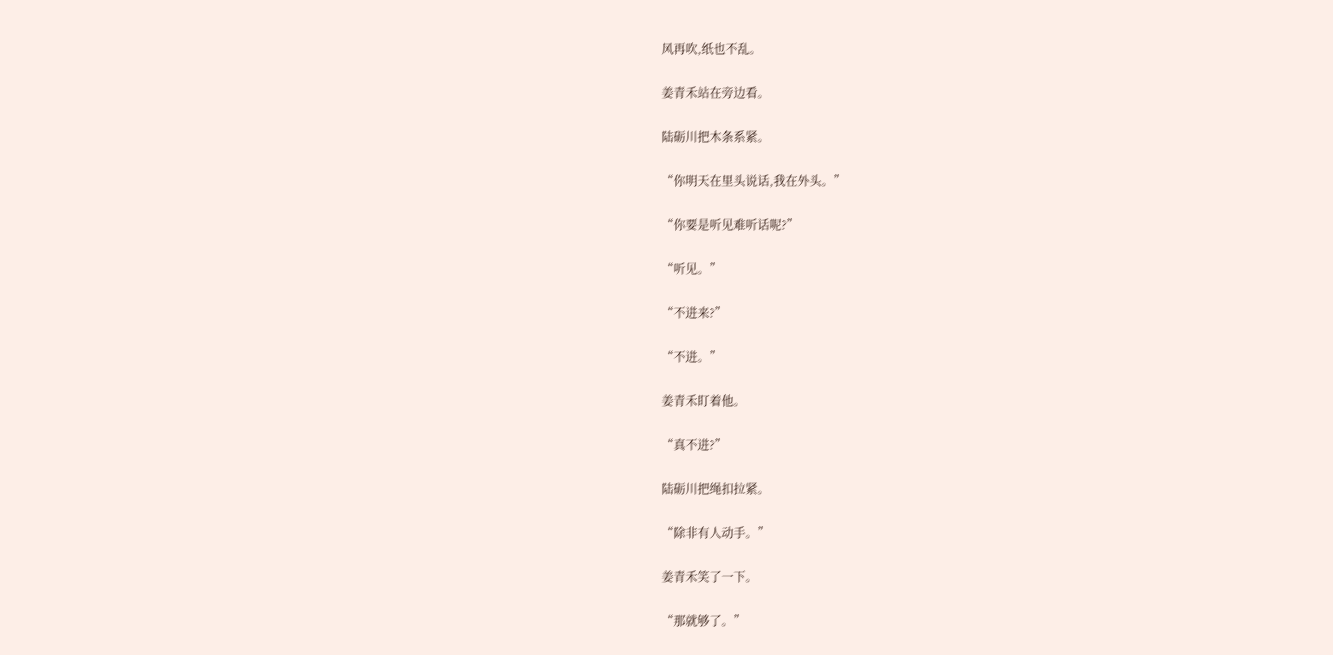风再吹,纸也不乱。

姜青禾站在旁边看。

陆砺川把木条系紧。

“你明天在里头说话,我在外头。”

“你要是听见难听话呢?”

“听见。”

“不进来?”

“不进。”

姜青禾盯着他。

“真不进?”

陆砺川把绳扣拉紧。

“除非有人动手。”

姜青禾笑了一下。

“那就够了。”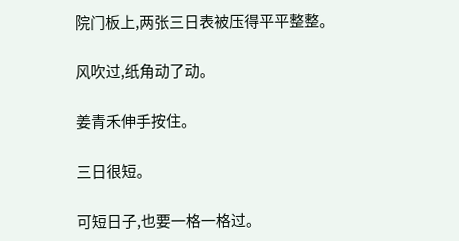院门板上,两张三日表被压得平平整整。

风吹过,纸角动了动。

姜青禾伸手按住。

三日很短。

可短日子,也要一格一格过。